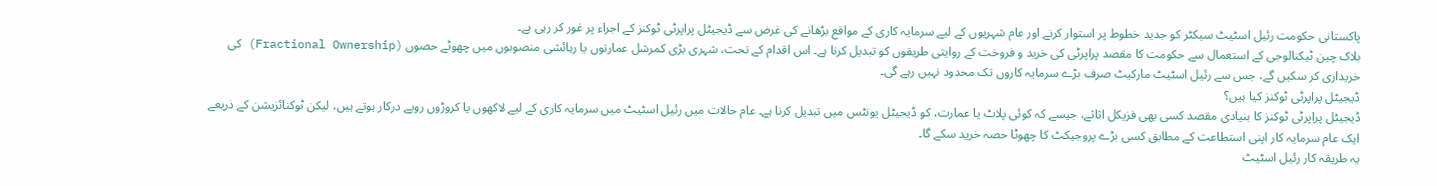پاکستانی حکومت رئیل اسٹیٹ سیکٹر کو جدید خطوط پر استوار کرنے اور عام شہریوں کے لیے سرمایہ کاری کے مواقع بڑھانے کی غرض سے ڈیجیٹل پراپرٹی ٹوکنز کے اجراء پر غور کر رہی ہے۔
بلاک چین ٹیکنالوجی کے استعمال سے حکومت کا مقصد پراپرٹی کی خرید و فروخت کے روایتی طریقوں کو تبدیل کرنا ہے۔ اس اقدام کے تحت، شہری بڑی کمرشل عمارتوں یا رہائشی منصوبوں میں چھوٹے حصوں (Fractional Ownership) کی خریداری کر سکیں گے، جس سے رئیل اسٹیٹ مارکیٹ صرف بڑے سرمایہ کاروں تک محدود نہیں رہے گی۔
ڈیجیٹل پراپرٹی ٹوکنز کیا ہیں؟
ڈیجیٹل پراپرٹی ٹوکنز کا بنیادی مقصد کسی بھی فزیکل اثاثے، جیسے کہ کوئی پلاٹ یا عمارت، کو ڈیجیٹل یونٹس میں تبدیل کرنا ہے۔ عام حالات میں رئیل اسٹیٹ میں سرمایہ کاری کے لیے لاکھوں یا کروڑوں روپے درکار ہوتے ہیں، لیکن ٹوکنائزیشن کے ذریعے ایک عام سرمایہ کار اپنی استطاعت کے مطابق کسی بڑے پروجیکٹ کا چھوٹا حصہ خرید سکے گا۔
یہ طریقہ کار رئیل اسٹیٹ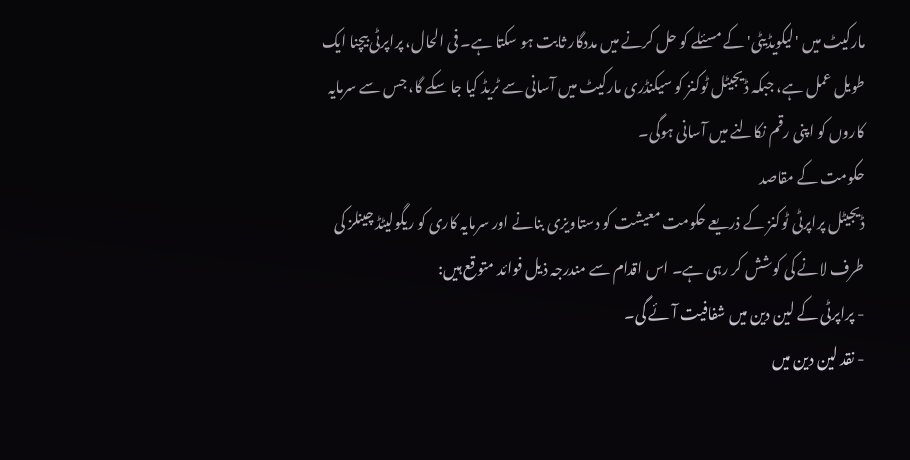مارکیٹ میں 'لیکویڈیٹی' کے مسئلے کو حل کرنے میں مددگار ثابت ہو سکتا ہے۔ فی الحال، پراپرٹی بیچنا ایک طویل عمل ہے، جبکہ ڈیجیٹل ٹوکنز کو سیکنڈری مارکیٹ میں آسانی سے ٹریڈ کیا جا سکے گا، جس سے سرمایہ کاروں کو اپنی رقم نکالنے میں آسانی ہوگی۔
حکومت کے مقاصد
ڈیجیٹل پراپرٹی ٹوکنز کے ذریعے حکومت معیشت کو دستاویزی بنانے اور سرمایہ کاری کو ریگولیٹڈ چینلز کی طرف لانے کی کوشش کر رہی ہے۔ اس اقدام سے مندرجہ ذیل فوائد متوقع ہیں:
- پراپرٹی کے لین دین میں شفافیت آئے گی۔
- نقد لین دین میں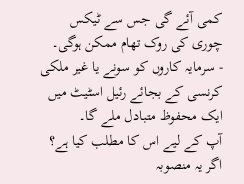کمی آئے گی جس سے ٹیکس چوری کی روک تھام ممکن ہوگی۔
- سرمایہ کاروں کو سونے یا غیر ملکی کرنسی کے بجائے رئیل اسٹیٹ میں ایک محفوظ متبادل ملے گا۔
آپ کے لیے اس کا مطلب کیا ہے؟
اگر یہ منصوبہ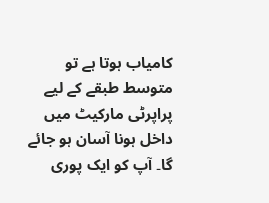کامیاب ہوتا ہے تو متوسط طبقے کے لیے پراپرٹی مارکیٹ میں داخل ہونا آسان ہو جائے گا۔ آپ کو ایک پوری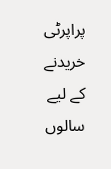پراپرٹی خریدنے کے لیے سالوں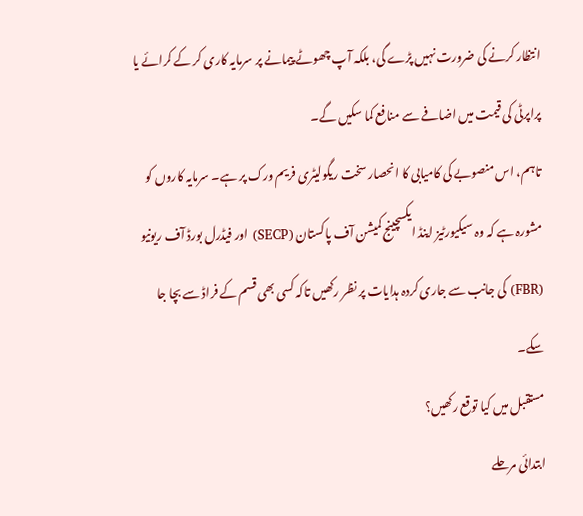انتظار کرنے کی ضرورت نہیں پڑے گی، بلکہ آپ چھوٹے پیمانے پر سرمایہ کاری کر کے کرائے یا پراپرٹی کی قیمت میں اضافے سے منافع کما سکیں گے۔
تاہم، اس منصوبے کی کامیابی کا انحصار سخت ریگولیٹری فریم ورک پر ہے۔ سرمایہ کاروں کو مشورہ ہے کہ وہ سیکیورٹیز اینڈ ایکسچینج کمیشن آف پاکستان (SECP) اور فیڈرل بورڈ آف ریونیو (FBR) کی جانب سے جاری کردہ ہدایات پر نظر رکھیں تاکہ کسی بھی قسم کے فراڈ سے بچا جا سکے۔
مستقبل میں کیا توقع رکھیں؟
ابتدائی مرحلے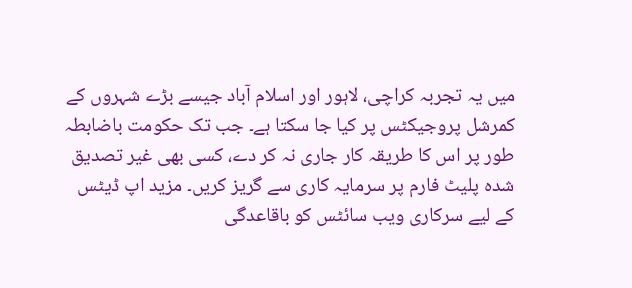میں یہ تجربہ کراچی، لاہور اور اسلام آباد جیسے بڑے شہروں کے کمرشل پروجیکٹس پر کیا جا سکتا ہے۔ جب تک حکومت باضابطہ طور پر اس کا طریقہ کار جاری نہ کر دے، کسی بھی غیر تصدیق شدہ پلیٹ فارم پر سرمایہ کاری سے گریز کریں۔ مزید اپ ڈیٹس کے لیے سرکاری ویب سائٹس کو باقاعدگی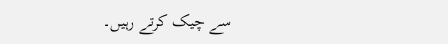سے چیک کرتے رہیں۔